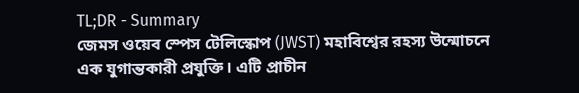TL;DR - Summary
জেমস ওয়েব স্পেস টেলিস্কোপ (JWST) মহাবিশ্বের রহস্য উন্মোচনে এক যুগান্তকারী প্রযুক্তি। এটি প্রাচীন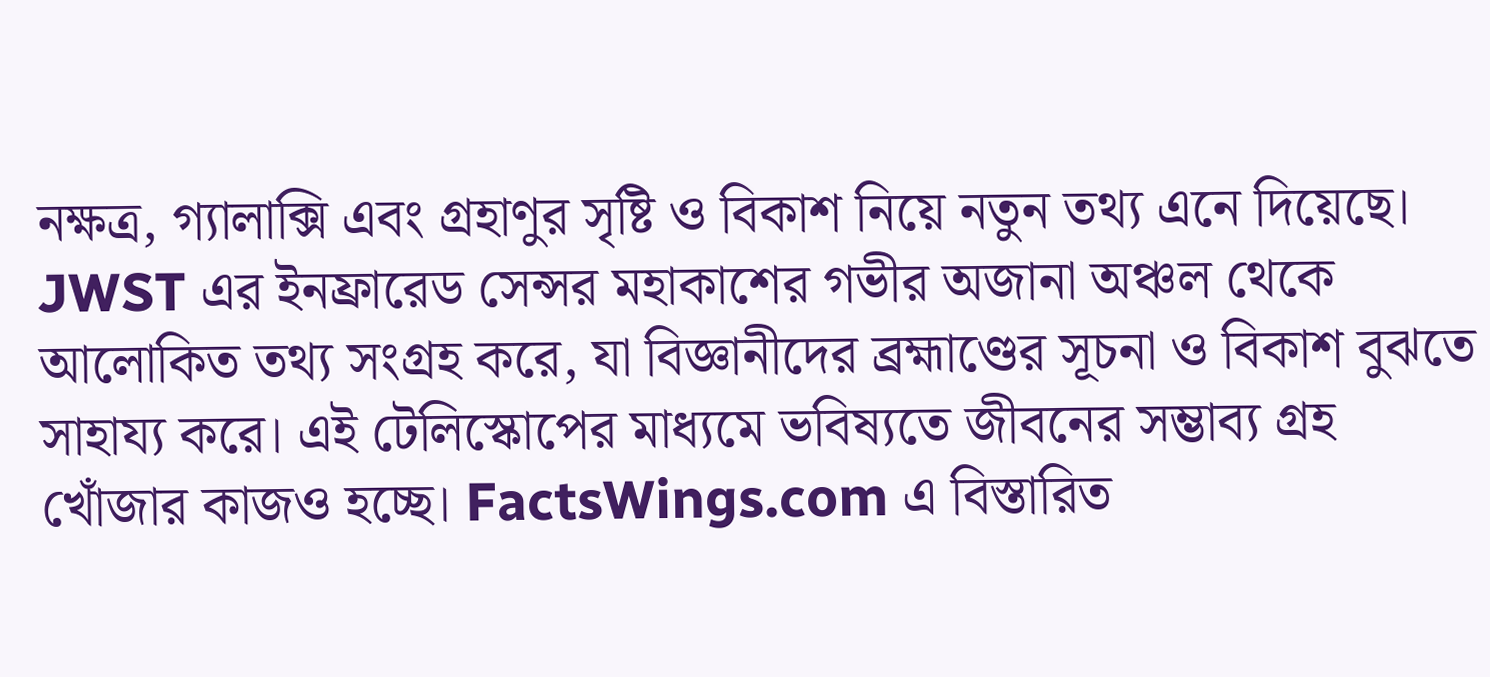নক্ষত্র, গ্যালাক্সি এবং গ্রহাণুর সৃষ্টি ও বিকাশ নিয়ে নতুন তথ্য এনে দিয়েছে। JWST এর ইনফ্রারেড সেন্সর মহাকাশের গভীর অজানা অঞ্চল থেকে আলোকিত তথ্য সংগ্রহ করে, যা বিজ্ঞানীদের ব্রহ্মাণ্ডের সূচনা ও বিকাশ বুঝতে সাহায্য করে। এই টেলিস্কোপের মাধ্যমে ভবিষ্যতে জীবনের সম্ভাব্য গ্রহ খোঁজার কাজও হচ্ছে। FactsWings.com এ বিস্তারিত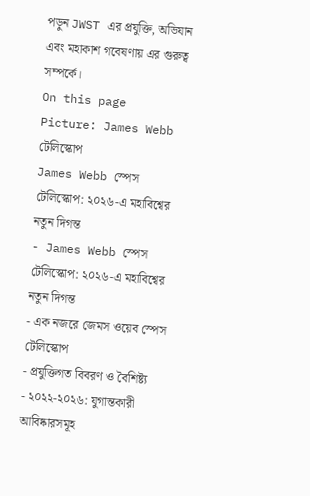পড়ুন JWST এর প্রযুক্তি, অভিযান এবং মহাকাশ গবেষণায় এর গুরুত্ব সম্পর্কে।
On this page
Picture: James Webb টেলিস্কোপ
James Webb স্পেস টেলিস্কোপ: ২০২৬-এ মহাবিশ্বের নতুন দিগন্ত
- James Webb স্পেস টেলিস্কোপ: ২০২৬-এ মহাবিশ্বের নতুন দিগন্ত
- এক নজরে জেমস ওয়েব স্পেস টেলিস্কোপ
- প্রযুক্তিগত বিবরণ ও বৈশিষ্ট্য
- ২০২২-২০২৬: যুগান্তকারী আবিষ্কারসমূহ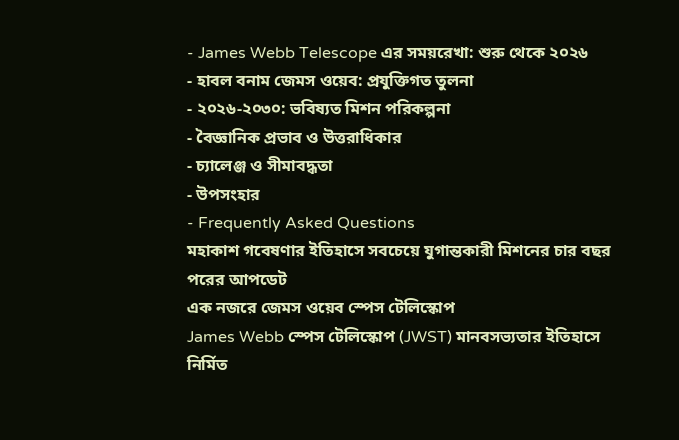- James Webb Telescope এর সময়রেখা: শুরু থেকে ২০২৬
- হাবল বনাম জেমস ওয়েব: প্রযুক্তিগত তুলনা
- ২০২৬-২০৩০: ভবিষ্যত মিশন পরিকল্পনা
- বৈজ্ঞানিক প্রভাব ও উত্তরাধিকার
- চ্যালেঞ্জ ও সীমাবদ্ধতা
- উপসংহার
- Frequently Asked Questions
মহাকাশ গবেষণার ইতিহাসে সবচেয়ে যুগান্তকারী মিশনের চার বছর পরের আপডেট
এক নজরে জেমস ওয়েব স্পেস টেলিস্কোপ
James Webb স্পেস টেলিস্কোপ (JWST) মানবসভ্যতার ইতিহাসে নির্মিত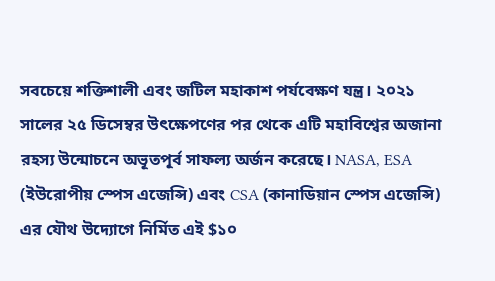সবচেয়ে শক্তিশালী এবং জটিল মহাকাশ পর্যবেক্ষণ যন্ত্র। ২০২১ সালের ২৫ ডিসেম্বর উৎক্ষেপণের পর থেকে এটি মহাবিশ্বের অজানা রহস্য উন্মোচনে অভূতপূর্ব সাফল্য অর্জন করেছে। NASA, ESA (ইউরোপীয় স্পেস এজেন্সি) এবং CSA (কানাডিয়ান স্পেস এজেন্সি) এর যৌথ উদ্যোগে নির্মিত এই $১০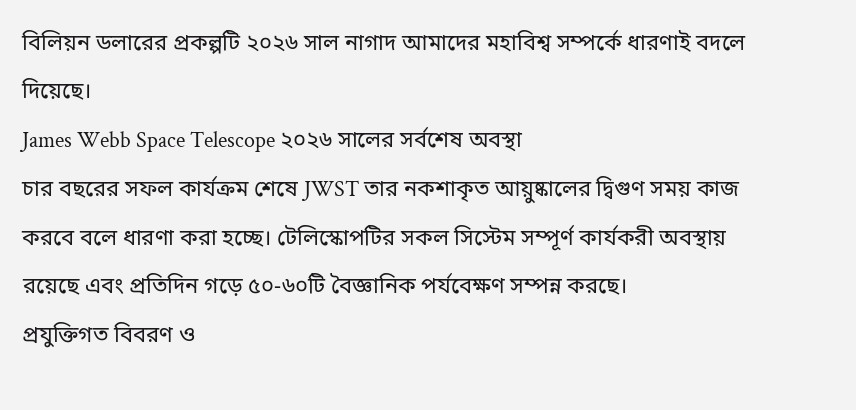বিলিয়ন ডলারের প্রকল্পটি ২০২৬ সাল নাগাদ আমাদের মহাবিশ্ব সম্পর্কে ধারণাই বদলে দিয়েছে।
James Webb Space Telescope ২০২৬ সালের সর্বশেষ অবস্থা
চার বছরের সফল কার্যক্রম শেষে JWST তার নকশাকৃত আয়ুষ্কালের দ্বিগুণ সময় কাজ করবে বলে ধারণা করা হচ্ছে। টেলিস্কোপটির সকল সিস্টেম সম্পূর্ণ কার্যকরী অবস্থায় রয়েছে এবং প্রতিদিন গড়ে ৫০-৬০টি বৈজ্ঞানিক পর্যবেক্ষণ সম্পন্ন করছে।
প্রযুক্তিগত বিবরণ ও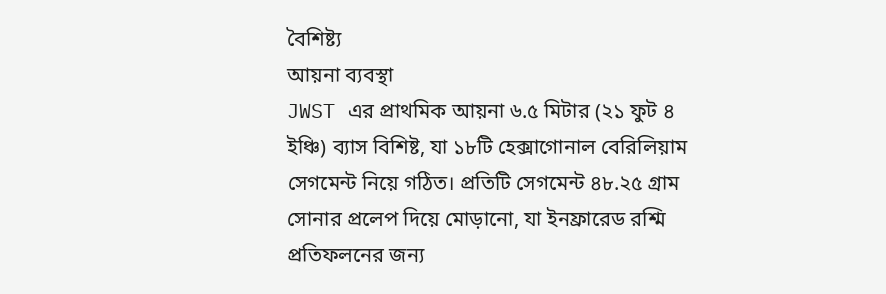বৈশিষ্ট্য
আয়না ব্যবস্থা
JWST এর প্রাথমিক আয়না ৬.৫ মিটার (২১ ফুট ৪ ইঞ্চি) ব্যাস বিশিষ্ট, যা ১৮টি হেক্সাগোনাল বেরিলিয়াম সেগমেন্ট নিয়ে গঠিত। প্রতিটি সেগমেন্ট ৪৮.২৫ গ্রাম সোনার প্রলেপ দিয়ে মোড়ানো, যা ইনফ্রারেড রশ্মি প্রতিফলনের জন্য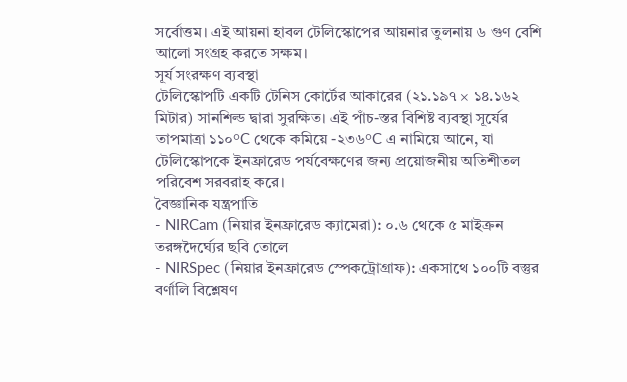সর্বোত্তম। এই আয়না হাবল টেলিস্কোপের আয়নার তুলনায় ৬ গুণ বেশি আলো সংগ্রহ করতে সক্ষম।
সূর্য সংরক্ষণ ব্যবস্থা
টেলিস্কোপটি একটি টেনিস কোর্টের আকারের (২১.১৯৭ × ১৪.১৬২ মিটার) সানশিল্ড দ্বারা সুরক্ষিত। এই পাঁচ-স্তর বিশিষ্ট ব্যবস্থা সূর্যের তাপমাত্রা ১১০°C থেকে কমিয়ে -২৩৬°C এ নামিয়ে আনে, যা টেলিস্কোপকে ইনফ্রারেড পর্যবেক্ষণের জন্য প্রয়োজনীয় অতিশীতল পরিবেশ সরবরাহ করে।
বৈজ্ঞানিক যন্ত্রপাতি
- NIRCam (নিয়ার ইনফ্রারেড ক্যামেরা): ০.৬ থেকে ৫ মাইক্রন তরঙ্গদৈর্ঘ্যের ছবি তোলে
- NIRSpec (নিয়ার ইনফ্রারেড স্পেকট্রোগ্রাফ): একসাথে ১০০টি বস্তুর বর্ণালি বিশ্লেষণ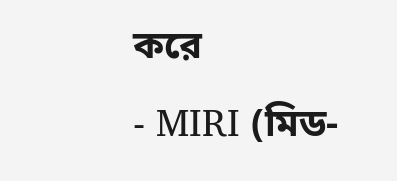করে
- MIRI (মিড-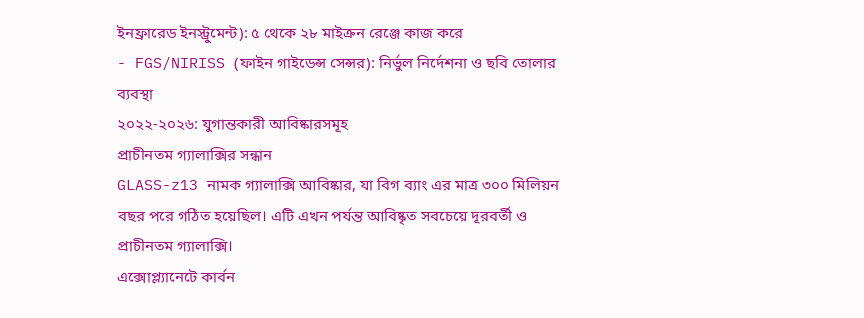ইনফ্রারেড ইনস্ট্রুমেন্ট): ৫ থেকে ২৮ মাইক্রন রেঞ্জে কাজ করে
- FGS/NIRISS (ফাইন গাইডেন্স সেন্সর): নির্ভুল নির্দেশনা ও ছবি তোলার ব্যবস্থা
২০২২-২০২৬: যুগান্তকারী আবিষ্কারসমূহ
প্রাচীনতম গ্যালাক্সির সন্ধান
GLASS-z13 নামক গ্যালাক্সি আবিষ্কার, যা বিগ ব্যাং এর মাত্র ৩০০ মিলিয়ন বছর পরে গঠিত হয়েছিল। এটি এখন পর্যন্ত আবিষ্কৃত সবচেয়ে দূরবর্তী ও প্রাচীনতম গ্যালাক্সি।
এক্সোপ্ল্যানেটে কার্বন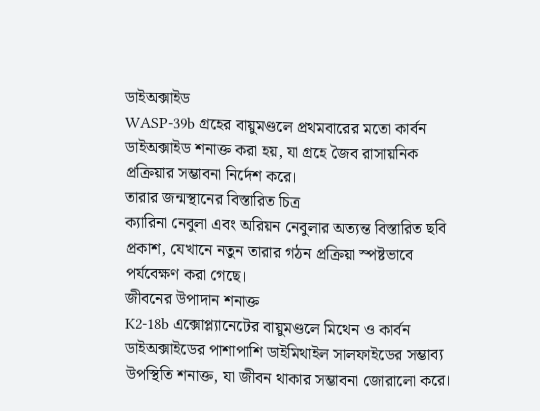ডাইঅক্সাইড
WASP-39b গ্রহের বায়ুমণ্ডলে প্রথমবারের মতো কার্বন ডাইঅক্সাইড শনাক্ত করা হয়, যা গ্রহে জৈব রাসায়নিক প্রক্রিয়ার সম্ভাবনা নির্দেশ করে।
তারার জন্মস্থানের বিস্তারিত চিত্র
ক্যারিনা নেবুলা এবং অরিয়ন নেবুলার অত্যন্ত বিস্তারিত ছবি প্রকাশ, যেখানে নতুন তারার গঠন প্রক্রিয়া স্পষ্টভাবে পর্যবেক্ষণ করা গেছে।
জীবনের উপাদান শনাক্ত
K2-18b এক্সোপ্ল্যানেটের বায়ুমণ্ডলে মিথেন ও কার্বন ডাইঅক্সাইডের পাশাপাশি ডাইমিথাইল সালফাইডের সম্ভাব্য উপস্থিতি শনাক্ত, যা জীবন থাকার সম্ভাবনা জোরালো করে।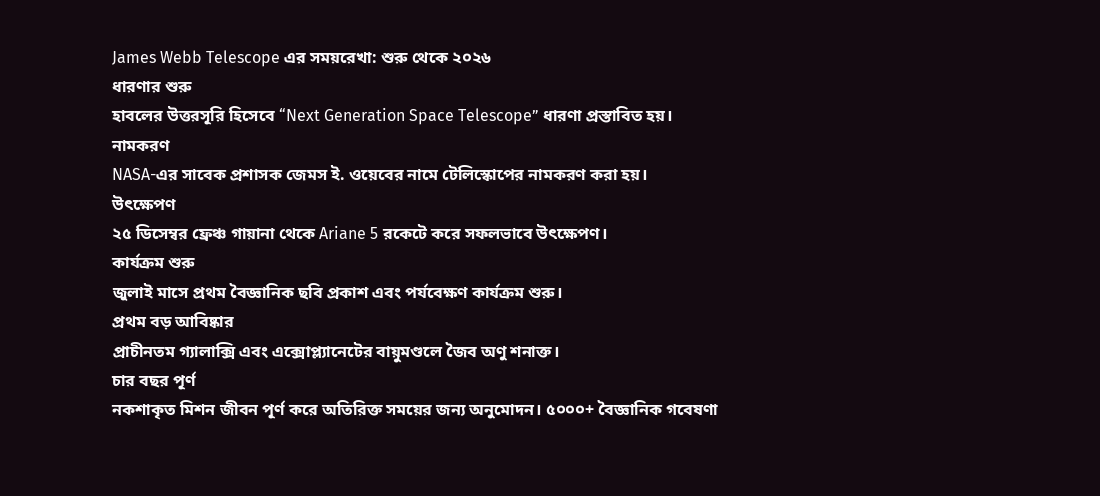James Webb Telescope এর সময়রেখা: শুরু থেকে ২০২৬
ধারণার শুরু
হাবলের উত্তরসূরি হিসেবে “Next Generation Space Telescope” ধারণা প্রস্তাবিত হয়।
নামকরণ
NASA-এর সাবেক প্রশাসক জেমস ই. ওয়েবের নামে টেলিস্কোপের নামকরণ করা হয়।
উৎক্ষেপণ
২৫ ডিসেম্বর ফ্রেঞ্চ গায়ানা থেকে Ariane 5 রকেটে করে সফলভাবে উৎক্ষেপণ।
কার্যক্রম শুরু
জুলাই মাসে প্রথম বৈজ্ঞানিক ছবি প্রকাশ এবং পর্যবেক্ষণ কার্যক্রম শুরু।
প্রথম বড় আবিষ্কার
প্রাচীনতম গ্যালাক্সি এবং এক্সোপ্ল্যানেটের বায়ুমণ্ডলে জৈব অণু শনাক্ত।
চার বছর পূর্ণ
নকশাকৃত মিশন জীবন পূর্ণ করে অতিরিক্ত সময়ের জন্য অনুমোদন। ৫০০০+ বৈজ্ঞানিক গবেষণা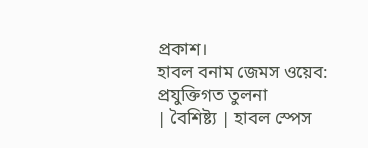প্রকাশ।
হাবল বনাম জেমস ওয়েব: প্রযুক্তিগত তুলনা
| বৈশিষ্ট্য | হাবল স্পেস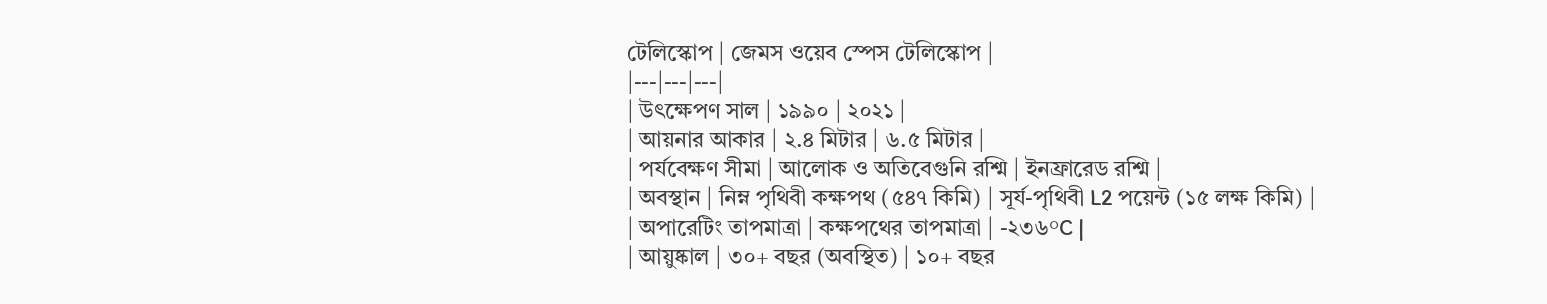টেলিস্কোপ | জেমস ওয়েব স্পেস টেলিস্কোপ |
|---|---|---|
| উৎক্ষেপণ সাল | ১৯৯০ | ২০২১ |
| আয়নার আকার | ২.৪ মিটার | ৬.৫ মিটার |
| পর্যবেক্ষণ সীমা | আলোক ও অতিবেগুনি রশ্মি | ইনফ্রারেড রশ্মি |
| অবস্থান | নিম্ন পৃথিবী কক্ষপথ (৫৪৭ কিমি) | সূর্য-পৃথিবী L2 পয়েন্ট (১৫ লক্ষ কিমি) |
| অপারেটিং তাপমাত্রা | কক্ষপথের তাপমাত্রা | -২৩৬°C |
| আয়ুষ্কাল | ৩০+ বছর (অবস্থিত) | ১০+ বছর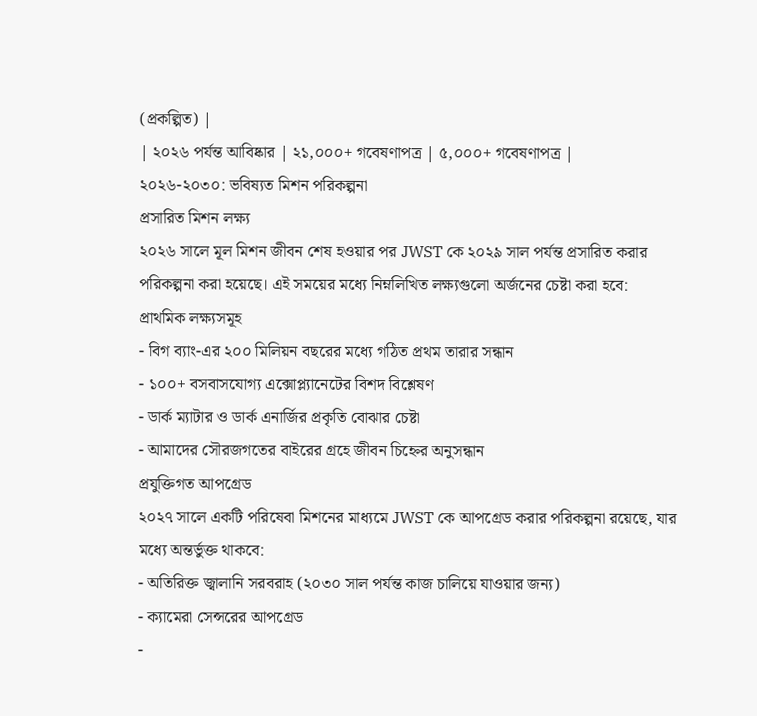(প্রকল্পিত) |
| ২০২৬ পর্যন্ত আবিষ্কার | ২১,০০০+ গবেষণাপত্র | ৫,০০০+ গবেষণাপত্র |
২০২৬-২০৩০: ভবিষ্যত মিশন পরিকল্পনা
প্রসারিত মিশন লক্ষ্য
২০২৬ সালে মূল মিশন জীবন শেষ হওয়ার পর JWST কে ২০২৯ সাল পর্যন্ত প্রসারিত করার পরিকল্পনা করা হয়েছে। এই সময়ের মধ্যে নিম্নলিখিত লক্ষ্যগুলো অর্জনের চেষ্টা করা হবে:
প্রাথমিক লক্ষ্যসমূহ
- বিগ ব্যাং-এর ২০০ মিলিয়ন বছরের মধ্যে গঠিত প্রথম তারার সন্ধান
- ১০০+ বসবাসযোগ্য এক্সোপ্ল্যানেটের বিশদ বিশ্লেষণ
- ডার্ক ম্যাটার ও ডার্ক এনার্জির প্রকৃতি বোঝার চেষ্টা
- আমাদের সৌরজগতের বাইরের গ্রহে জীবন চিহ্নের অনুসন্ধান
প্রযুক্তিগত আপগ্রেড
২০২৭ সালে একটি পরিষেবা মিশনের মাধ্যমে JWST কে আপগ্রেড করার পরিকল্পনা রয়েছে, যার মধ্যে অন্তর্ভুক্ত থাকবে:
- অতিরিক্ত জ্বালানি সরবরাহ (২০৩০ সাল পর্যন্ত কাজ চালিয়ে যাওয়ার জন্য)
- ক্যামেরা সেন্সরের আপগ্রেড
-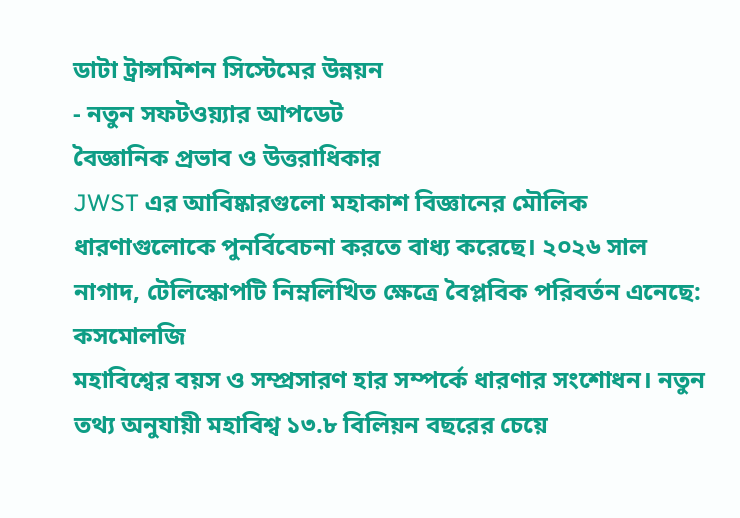ডাটা ট্রান্সমিশন সিস্টেমের উন্নয়ন
- নতুন সফটওয়্যার আপডেট
বৈজ্ঞানিক প্রভাব ও উত্তরাধিকার
JWST এর আবিষ্কারগুলো মহাকাশ বিজ্ঞানের মৌলিক ধারণাগুলোকে পুনর্বিবেচনা করতে বাধ্য করেছে। ২০২৬ সাল নাগাদ, টেলিস্কোপটি নিম্নলিখিত ক্ষেত্রে বৈপ্লবিক পরিবর্তন এনেছে:
কসমোলজি
মহাবিশ্বের বয়স ও সম্প্রসারণ হার সম্পর্কে ধারণার সংশোধন। নতুন তথ্য অনুযায়ী মহাবিশ্ব ১৩.৮ বিলিয়ন বছরের চেয়ে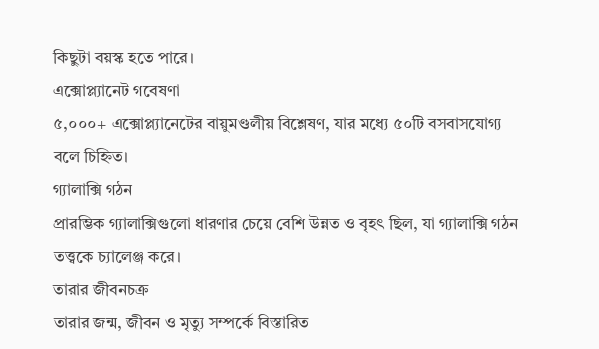কিছুটা বয়স্ক হতে পারে।
এক্সোপ্ল্যানেট গবেষণা
৫,০০০+ এক্সোপ্ল্যানেটের বায়ুমণ্ডলীয় বিশ্লেষণ, যার মধ্যে ৫০টি বসবাসযোগ্য বলে চিহ্নিত।
গ্যালাক্সি গঠন
প্রারম্ভিক গ্যালাক্সিগুলো ধারণার চেয়ে বেশি উন্নত ও বৃহৎ ছিল, যা গ্যালাক্সি গঠন তত্ত্বকে চ্যালেঞ্জ করে।
তারার জীবনচক্র
তারার জন্ম, জীবন ও মৃত্যু সম্পর্কে বিস্তারিত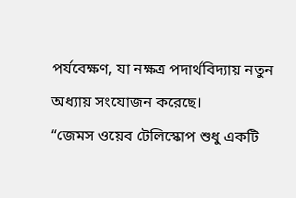পর্যবেক্ষণ, যা নক্ষত্র পদার্থবিদ্যায় নতুন অধ্যায় সংযোজন করেছে।
“জেমস ওয়েব টেলিস্কোপ শুধু একটি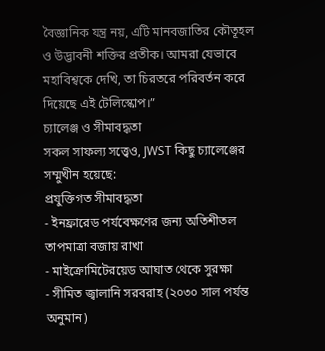বৈজ্ঞানিক যন্ত্র নয়, এটি মানবজাতির কৌতূহল ও উদ্ভাবনী শক্তির প্রতীক। আমরা যেভাবে মহাবিশ্বকে দেখি, তা চিরতরে পরিবর্তন করে দিয়েছে এই টেলিস্কোপ।”
চ্যালেঞ্জ ও সীমাবদ্ধতা
সকল সাফল্য সত্ত্বেও, JWST কিছু চ্যালেঞ্জের সম্মুখীন হয়েছে:
প্রযুক্তিগত সীমাবদ্ধতা
- ইনফ্রারেড পর্যবেক্ষণের জন্য অতিশীতল তাপমাত্রা বজায় রাখা
- মাইক্রোমিটেরয়েড আঘাত থেকে সুরক্ষা
- সীমিত জ্বালানি সরবরাহ (২০৩০ সাল পর্যন্ত অনুমান)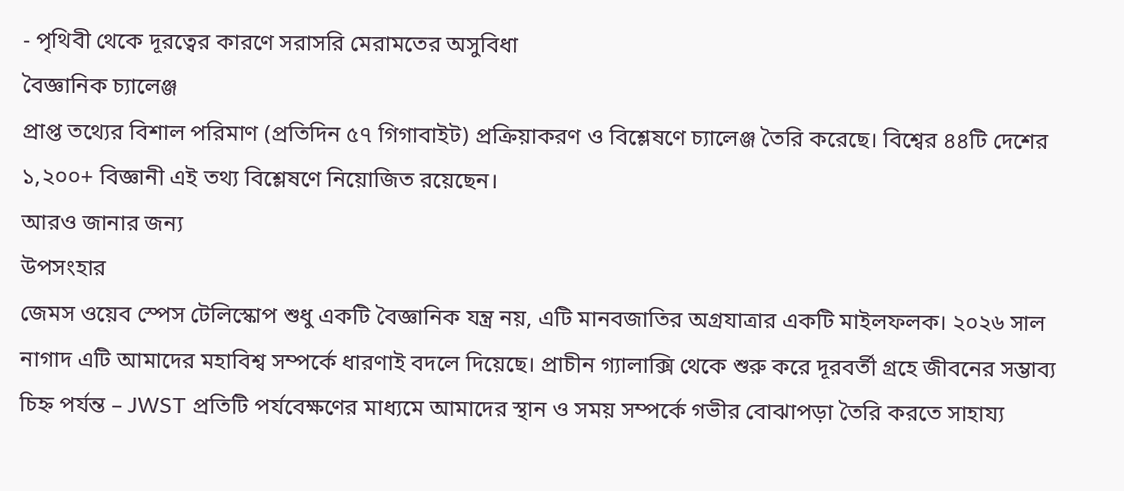- পৃথিবী থেকে দূরত্বের কারণে সরাসরি মেরামতের অসুবিধা
বৈজ্ঞানিক চ্যালেঞ্জ
প্রাপ্ত তথ্যের বিশাল পরিমাণ (প্রতিদিন ৫৭ গিগাবাইট) প্রক্রিয়াকরণ ও বিশ্লেষণে চ্যালেঞ্জ তৈরি করেছে। বিশ্বের ৪৪টি দেশের ১,২০০+ বিজ্ঞানী এই তথ্য বিশ্লেষণে নিয়োজিত রয়েছেন।
আরও জানার জন্য
উপসংহার
জেমস ওয়েব স্পেস টেলিস্কোপ শুধু একটি বৈজ্ঞানিক যন্ত্র নয়, এটি মানবজাতির অগ্রযাত্রার একটি মাইলফলক। ২০২৬ সাল নাগাদ এটি আমাদের মহাবিশ্ব সম্পর্কে ধারণাই বদলে দিয়েছে। প্রাচীন গ্যালাক্সি থেকে শুরু করে দূরবর্তী গ্রহে জীবনের সম্ভাব্য চিহ্ন পর্যন্ত – JWST প্রতিটি পর্যবেক্ষণের মাধ্যমে আমাদের স্থান ও সময় সম্পর্কে গভীর বোঝাপড়া তৈরি করতে সাহায্য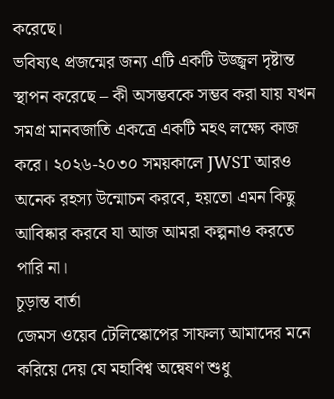করেছে।
ভবিষ্যৎ প্রজন্মের জন্য এটি একটি উজ্জ্বল দৃষ্টান্ত স্থাপন করেছে – কী অসম্ভবকে সম্ভব করা যায় যখন সমগ্র মানবজাতি একত্রে একটি মহৎ লক্ষ্যে কাজ করে। ২০২৬-২০৩০ সময়কালে JWST আরও অনেক রহস্য উন্মোচন করবে, হয়তো এমন কিছু আবিষ্কার করবে যা আজ আমরা কল্পনাও করতে পারি না।
চূড়ান্ত বার্তা
জেমস ওয়েব টেলিস্কোপের সাফল্য আমাদের মনে করিয়ে দেয় যে মহাবিশ্ব অন্বেষণ শুধু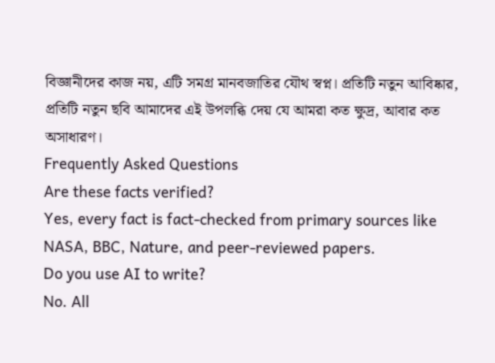বিজ্ঞানীদের কাজ নয়, এটি সমগ্র মানবজাতির যৌথ স্বপ্ন। প্রতিটি নতুন আবিষ্কার, প্রতিটি নতুন ছবি আমাদের এই উপলব্ধি দেয় যে আমরা কত ক্ষুদ্র, আবার কত অসাধারণ।
Frequently Asked Questions
Are these facts verified?
Yes, every fact is fact-checked from primary sources like NASA, BBC, Nature, and peer-reviewed papers.
Do you use AI to write?
No. All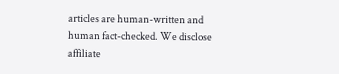articles are human-written and human fact-checked. We disclose affiliate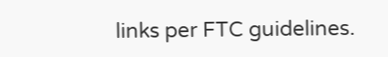links per FTC guidelines.